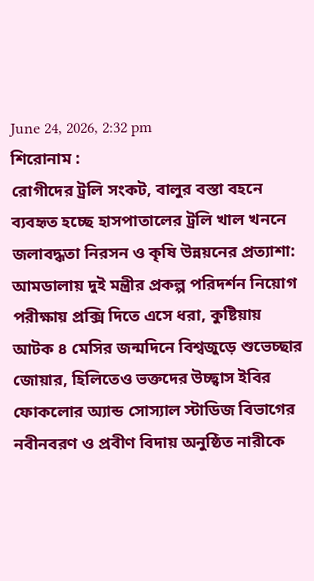June 24, 2026, 2:32 pm
শিরোনাম :
রোগীদের ট্রলি সংকট, বালুর বস্তা বহনে ব্যবহৃত হচ্ছে হাসপাতালের ট্রলি খাল খননে জলাবদ্ধতা নিরসন ও কৃষি উন্নয়নের প্রত্যাশা: আমডালায় দুই মন্ত্রীর প্রকল্প পরিদর্শন নিয়োগ পরীক্ষায় প্রক্সি দিতে এসে ধরা, কুষ্টিয়ায় আটক ৪ মেসির জন্মদিনে বিশ্বজুড়ে শুভেচ্ছার জোয়ার, হিলিতেও ভক্তদের উচ্ছ্বাস ইবির ফোকলোর অ্যান্ড সোস্যাল স্টাডিজ বিভাগের নবীনবরণ ও প্রবীণ বিদায় অনুষ্ঠিত নারীকে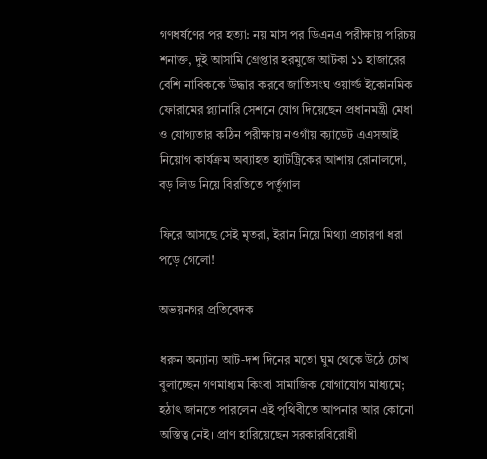গণধর্ষণের পর হত্যা: নয় মাস পর ডিএনএ পরীক্ষায় পরিচয় শনাক্ত, দুই আসামি গ্রেপ্তার হরমুজে আটকা ১১ হাজারের বেশি নাবিককে উদ্ধার করবে জাতিসংঘ ওয়ার্ল্ড ইকোনমিক ফোরামের প্ল্যানারি সেশনে যোগ দিয়েছেন প্রধানমন্ত্রী মেধা ও যোগ্যতার কঠিন পরীক্ষায় নওগাঁয় ক্যাডেট এএসআই নিয়োগ কার্যক্রম অব্যাহত হ্যাটট্রিকের আশায় রোনালদো, বড় লিড নিয়ে বিরতিতে পর্তুগাল

ফিরে আসছে সেই মৃতরা, ইরান নিয়ে মিথ্যা প্রচারণা ধরা পড়ে গেলো!

অভয়নগর প্রতিবেদক

ধরুন অন্যান্য আট-দশ দিনের মতো ঘুম থেকে উঠে চোখ বুলাচ্ছেন গণমাধ্যম কিংবা সামাজিক যোগাযোগ মাধ্যমে; হঠাৎ জানতে পারলেন এই পৃথিবীতে আপনার আর কোনো অস্তিত্ব নেই। প্রাণ হারিয়েছেন সরকারবিরোধী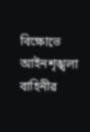বিক্ষোভে আইনশৃঙ্খলা বাহিনীর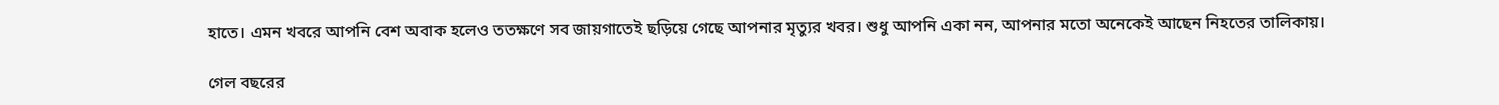হাতে। এমন খবরে আপনি বেশ অবাক হলেও ততক্ষণে সব জায়গাতেই ছড়িয়ে গেছে আপনার মৃত্যুর খবর। শুধু আপনি একা নন, আপনার মতো অনেকেই আছেন নিহতের তালিকায়।

গেল বছরের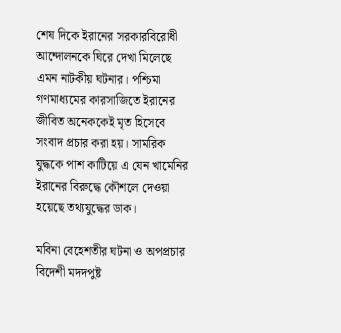শেষ দিকে ইরানের সরকারবিরোধী আন্দোলনকে ঘিরে দেখা মিলেছে এমন নাটকীয় ঘটনার। পশ্চিমা গণমাধ্যমের কারসাজিতে ইরানের জীবিত অনেককেই মৃত হিসেবে সংবাদ প্রচার করা হয়। সামরিক যুদ্ধকে পাশ কাটিয়ে এ যেন খামেনির ইরানের বিরুদ্ধে কৌশলে দেওয়া হয়েছে তথ্যযুদ্ধের ডাক।

মবিনা বেহেশতীর ঘটনা ও অপপ্রচার বিদেশী মদদপুষ্ট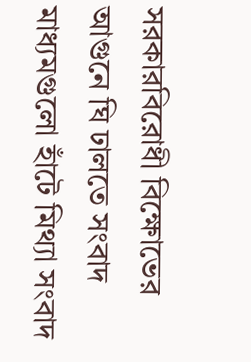সরকারবিরোধী বিক্ষোভের আগুনে ঘি ঢালতে সংবাদ মাধ্যমগুলো হাঁটে মিথ্যা সংবাদ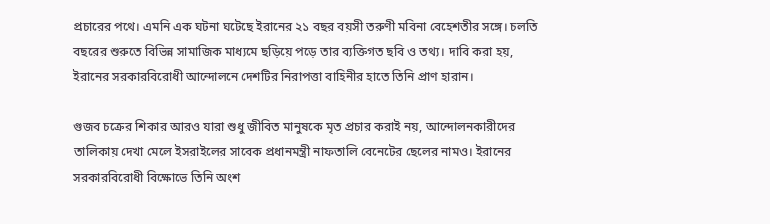প্রচারের পথে। এমনি এক ঘটনা ঘটেছে ইরানের ২১ বছর বয়সী তরুণী মবিনা বেহেশতীর সঙ্গে। চলতি বছরের শুরুতে বিভিন্ন সামাজিক মাধ্যমে ছড়িয়ে পড়ে তার ব্যক্তিগত ছবি ও তথ্য। দাবি করা হয়, ইরানের সরকারবিরোধী আন্দোলনে দেশটির নিরাপত্তা বাহিনীর হাতে তিনি প্রাণ হারান।

গুজব চক্রের শিকার আরও যারা শুধু জীবিত মানুষকে মৃত প্রচার করাই নয়, আন্দোলনকারীদের তালিকায় দেখা মেলে ইসরাইলের সাবেক প্রধানমন্ত্রী নাফতালি বেনেটের ছেলের নামও। ইরানের সরকারবিরোধী বিক্ষোভে তিনি অংশ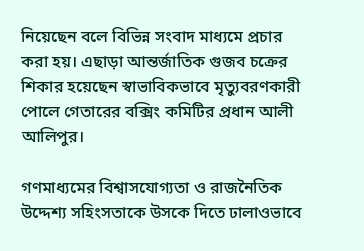নিয়েছেন বলে বিভিন্ন সংবাদ মাধ্যমে প্রচার করা হয়। এছাড়া আন্তর্জাতিক গুজব চক্রের শিকার হয়েছেন স্বাভাবিকভাবে মৃত্যুবরণকারী পোলে গেতারের বক্সিং কমিটির প্রধান আলী আলিপুর।

গণমাধ্যমের বিশ্বাসযোগ্যতা ও রাজনৈতিক উদ্দেশ্য সহিংসতাকে উসকে দিতে ঢালাওভাবে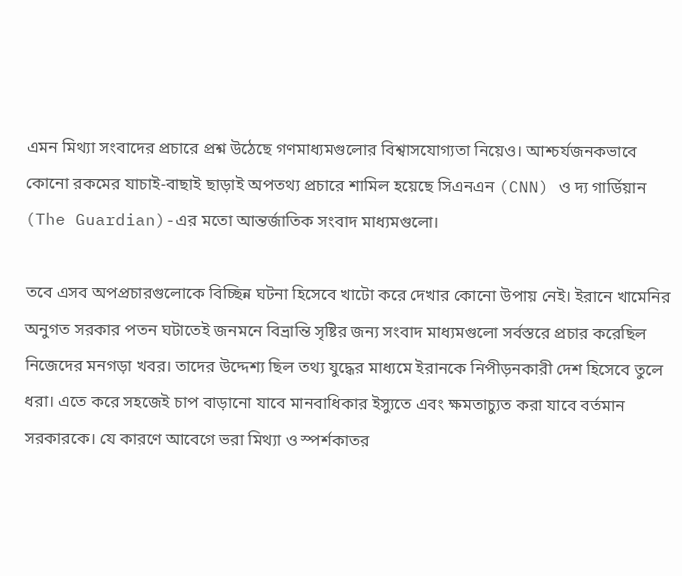এমন মিথ্যা সংবাদের প্রচারে প্রশ্ন উঠেছে গণমাধ্যমগুলোর বিশ্বাসযোগ্যতা নিয়েও। আশ্চর্যজনকভাবে কোনো রকমের যাচাই-বাছাই ছাড়াই অপতথ্য প্রচারে শামিল হয়েছে সিএনএন (CNN) ও দ্য গার্ডিয়ান (The Guardian)-এর মতো আন্তর্জাতিক সংবাদ মাধ্যমগুলো।

তবে এসব অপপ্রচারগুলোকে বিচ্ছিন্ন ঘটনা হিসেবে খাটো করে দেখার কোনো উপায় নেই। ইরানে খামেনির অনুগত সরকার পতন ঘটাতেই জনমনে বিভ্রান্তি সৃষ্টির জন্য সংবাদ মাধ্যমগুলো সর্বস্তরে প্রচার করেছিল নিজেদের মনগড়া খবর। তাদের উদ্দেশ্য ছিল তথ্য যুদ্ধের মাধ্যমে ইরানকে নিপীড়নকারী দেশ হিসেবে তুলে ধরা। এতে করে সহজেই চাপ বাড়ানো যাবে মানবাধিকার ইস্যুতে এবং ক্ষমতাচ্যুত করা যাবে বর্তমান সরকারকে। যে কারণে আবেগে ভরা মিথ্যা ও স্পর্শকাতর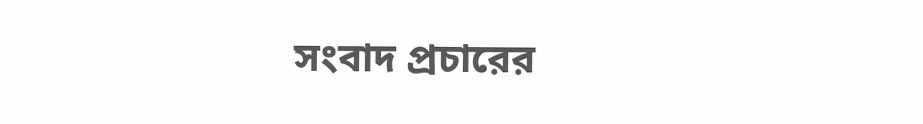সংবাদ প্রচারের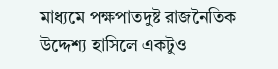মাধ্যমে পক্ষপাতদুষ্ট রাজনৈতিক উদ্দেশ্য হাসিলে একটুও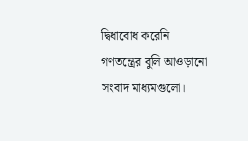দ্বিধাবোধ করেনি গণতন্ত্রের বুলি আওড়ানো সংবাদ মাধ্যমগুলো।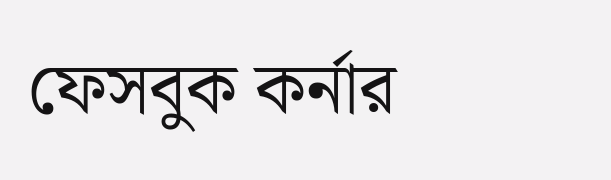ফেসবুক কর্নার